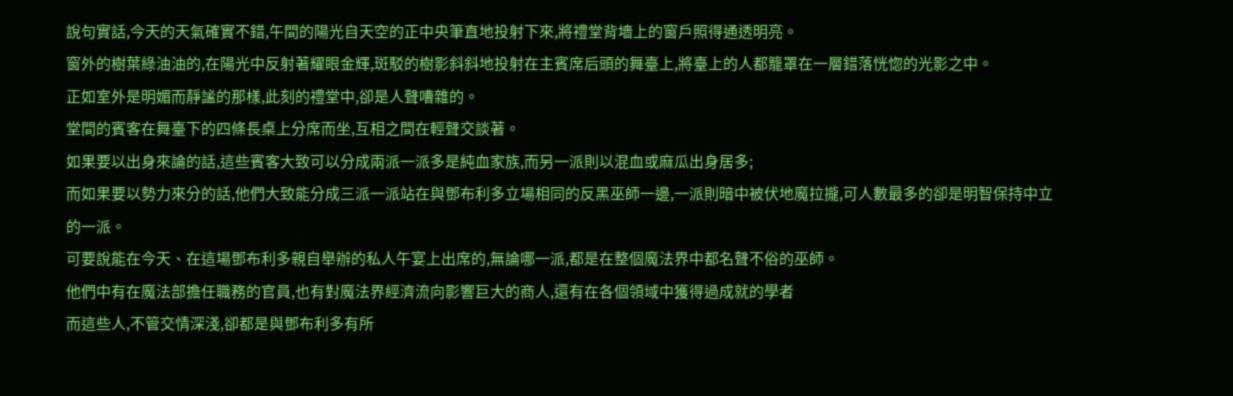說句實話,今天的天氣確實不錯,午間的陽光自天空的正中央筆直地投射下來,將禮堂背墻上的窗戶照得通透明亮。
窗外的樹葉綠油油的,在陽光中反射著耀眼金輝,斑駁的樹影斜斜地投射在主賓席后頭的舞臺上,將臺上的人都籠罩在一層錯落恍惚的光影之中。
正如室外是明媚而靜謐的那樣,此刻的禮堂中,卻是人聲嘈雜的。
堂間的賓客在舞臺下的四條長桌上分席而坐,互相之間在輕聲交談著。
如果要以出身來論的話,這些賓客大致可以分成兩派一派多是純血家族,而另一派則以混血或麻瓜出身居多;
而如果要以勢力來分的話,他們大致能分成三派一派站在與鄧布利多立場相同的反黑巫師一邊,一派則暗中被伏地魔拉攏,可人數最多的卻是明智保持中立的一派。
可要說能在今天、在這場鄧布利多親自舉辦的私人午宴上出席的,無論哪一派,都是在整個魔法界中都名聲不俗的巫師。
他們中有在魔法部擔任職務的官員,也有對魔法界經濟流向影響巨大的商人,還有在各個領域中獲得過成就的學者
而這些人,不管交情深淺,卻都是與鄧布利多有所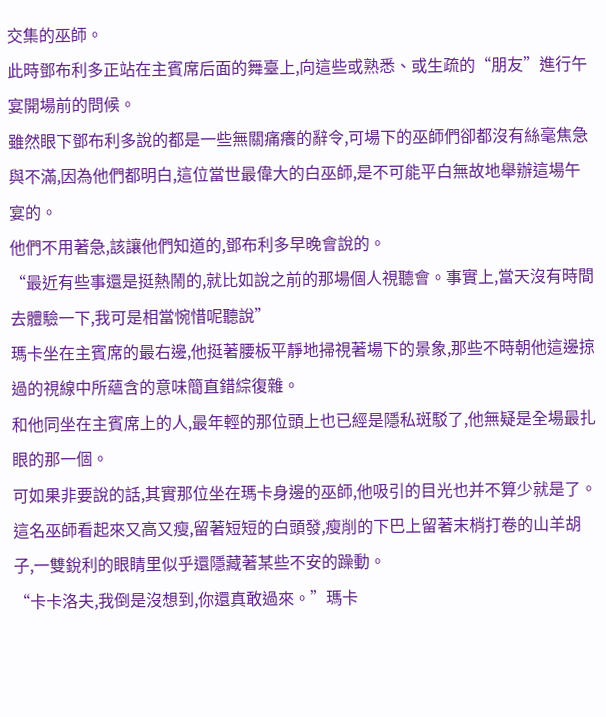交集的巫師。
此時鄧布利多正站在主賓席后面的舞臺上,向這些或熟悉、或生疏的“朋友”進行午宴開場前的問候。
雖然眼下鄧布利多說的都是一些無關痛癢的辭令,可場下的巫師們卻都沒有絲毫焦急與不滿,因為他們都明白,這位當世最偉大的白巫師,是不可能平白無故地舉辦這場午宴的。
他們不用著急,該讓他們知道的,鄧布利多早晚會說的。
“最近有些事還是挺熱鬧的,就比如說之前的那場個人視聽會。事實上,當天沒有時間去體驗一下,我可是相當惋惜呢聽說”
瑪卡坐在主賓席的最右邊,他挺著腰板平靜地掃視著場下的景象,那些不時朝他這邊掠過的視線中所蘊含的意味簡直錯綜復雜。
和他同坐在主賓席上的人,最年輕的那位頭上也已經是隱私斑駁了,他無疑是全場最扎眼的那一個。
可如果非要說的話,其實那位坐在瑪卡身邊的巫師,他吸引的目光也并不算少就是了。
這名巫師看起來又高又瘦,留著短短的白頭發,瘦削的下巴上留著末梢打卷的山羊胡子,一雙銳利的眼睛里似乎還隱藏著某些不安的躁動。
“卡卡洛夫,我倒是沒想到,你還真敢過來。”瑪卡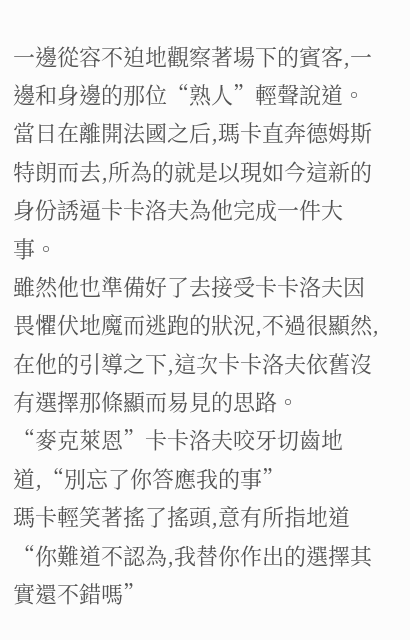一邊從容不迫地觀察著場下的賓客,一邊和身邊的那位“熟人”輕聲說道。
當日在離開法國之后,瑪卡直奔德姆斯特朗而去,所為的就是以現如今這新的身份誘逼卡卡洛夫為他完成一件大事。
雖然他也準備好了去接受卡卡洛夫因畏懼伏地魔而逃跑的狀況,不過很顯然,在他的引導之下,這次卡卡洛夫依舊沒有選擇那條顯而易見的思路。
“麥克萊恩”卡卡洛夫咬牙切齒地道,“別忘了你答應我的事”
瑪卡輕笑著搖了搖頭,意有所指地道“你難道不認為,我替你作出的選擇其實還不錯嗎”